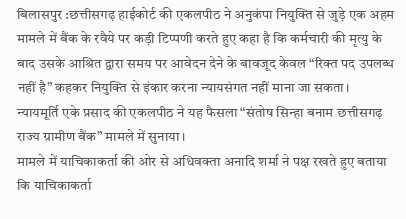बिलासपुर :छत्तीसगढ़ हाईकोर्ट की एकलपीठ ने अनुकंपा नियुक्ति से जुड़े एक अहम मामले में बैंक के रवैये पर कड़ी टिप्पणी करते हुए कहा है कि कर्मचारी की मृत्यु के बाद उसके आश्रित द्वारा समय पर आवेदन देने के बावजूद केवल “रिक्त पद उपलब्ध नहीं है” कहकर नियुक्ति से इंकार करना न्यायसंगत नहीं माना जा सकता।
न्यायमूर्ति एके प्रसाद की एकलपीठ ने यह फैसला “संतोष सिन्हा बनाम छत्तीसगढ़ राज्य ग्रामीण बैंक” मामले में सुनाया।
मामले में याचिकाकर्ता की ओर से अधिवक्ता अनादि शर्मा ने पक्ष रखते हुए बताया कि याचिकाकर्ता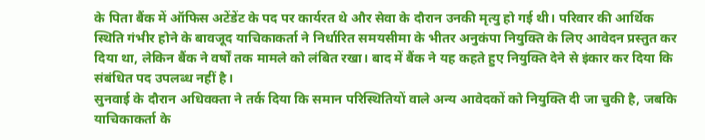के पिता बैंक में ऑफिस अटेंडेंट के पद पर कार्यरत थे और सेवा के दौरान उनकी मृत्यु हो गई थी। परिवार की आर्थिक स्थिति गंभीर होने के बावजूद याचिकाकर्ता ने निर्धारित समयसीमा के भीतर अनुकंपा नियुक्ति के लिए आवेदन प्रस्तुत कर दिया था, लेकिन बैंक ने वर्षों तक मामले को लंबित रखा। बाद में बैंक ने यह कहते हुए नियुक्ति देने से इंकार कर दिया कि संबंधित पद उपलब्ध नहीं है।
सुनवाई के दौरान अधिवक्ता ने तर्क दिया कि समान परिस्थितियों वाले अन्य आवेदकों को नियुक्ति दी जा चुकी है, जबकि याचिकाकर्ता के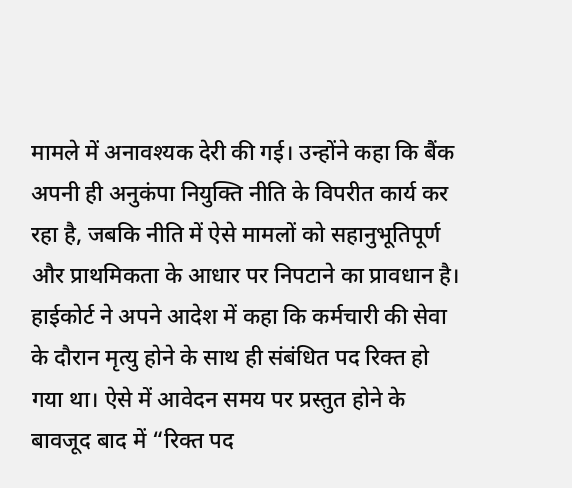मामले में अनावश्यक देरी की गई। उन्होंने कहा कि बैंक अपनी ही अनुकंपा नियुक्ति नीति के विपरीत कार्य कर रहा है, जबकि नीति में ऐसे मामलों को सहानुभूतिपूर्ण और प्राथमिकता के आधार पर निपटाने का प्रावधान है।
हाईकोर्ट ने अपने आदेश में कहा कि कर्मचारी की सेवा के दौरान मृत्यु होने के साथ ही संबंधित पद रिक्त हो गया था। ऐसे में आवेदन समय पर प्रस्तुत होने के बावजूद बाद में “रिक्त पद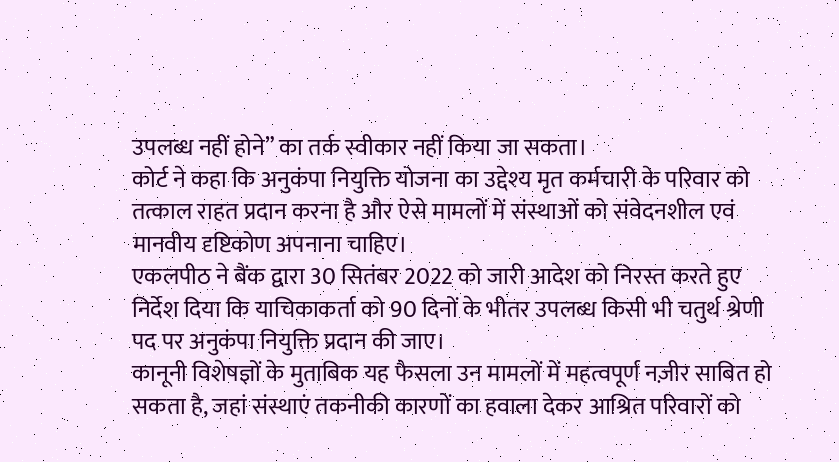उपलब्ध नहीं होने” का तर्क स्वीकार नहीं किया जा सकता।
कोर्ट ने कहा कि अनुकंपा नियुक्ति योजना का उद्देश्य मृत कर्मचारी के परिवार को तत्काल राहत प्रदान करना है और ऐसे मामलों में संस्थाओं को संवेदनशील एवं मानवीय दृष्टिकोण अपनाना चाहिए।
एकलपीठ ने बैंक द्वारा 30 सितंबर 2022 को जारी आदेश को निरस्त करते हुए निर्देश दिया कि याचिकाकर्ता को 90 दिनों के भीतर उपलब्ध किसी भी चतुर्थ श्रेणी पद पर अनुकंपा नियुक्ति प्रदान की जाए।
कानूनी विशेषज्ञों के मुताबिक यह फैसला उन मामलों में महत्वपूर्ण नज़ीर साबित हो सकता है, जहां संस्थाएं तकनीकी कारणों का हवाला देकर आश्रित परिवारों को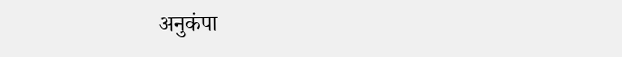अनुकंपा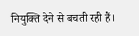नियुक्ति देने से बचती रही हैं।